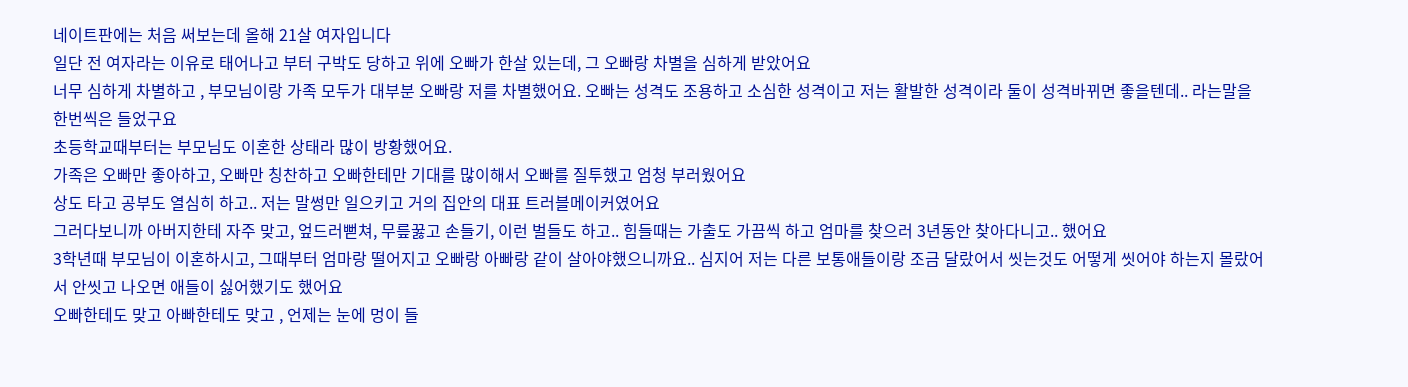네이트판에는 처음 써보는데 올해 21살 여자입니다
일단 전 여자라는 이유로 태어나고 부터 구박도 당하고 위에 오빠가 한살 있는데, 그 오빠랑 차별을 심하게 받았어요
너무 심하게 차별하고 , 부모님이랑 가족 모두가 대부분 오빠랑 저를 차별했어요. 오빠는 성격도 조용하고 소심한 성격이고 저는 활발한 성격이라 둘이 성격바뀌면 좋을텐데.. 라는말을 한번씩은 들었구요
초등학교때부터는 부모님도 이혼한 상태라 많이 방황했어요.
가족은 오빠만 좋아하고, 오빠만 칭찬하고 오빠한테만 기대를 많이해서 오빠를 질투했고 엄청 부러웠어요
상도 타고 공부도 열심히 하고.. 저는 말썽만 일으키고 거의 집안의 대표 트러블메이커였어요
그러다보니까 아버지한테 자주 맞고, 엎드러뻗쳐, 무릎꿇고 손들기, 이런 벌들도 하고.. 힘들때는 가출도 가끔씩 하고 엄마를 찾으러 3년동안 찾아다니고.. 했어요
3학년때 부모님이 이혼하시고, 그때부터 엄마랑 떨어지고 오빠랑 아빠랑 같이 살아야했으니까요.. 심지어 저는 다른 보통애들이랑 조금 달랐어서 씻는것도 어떻게 씻어야 하는지 몰랐어서 안씻고 나오면 애들이 싫어했기도 했어요
오빠한테도 맞고 아빠한테도 맞고 , 언제는 눈에 멍이 들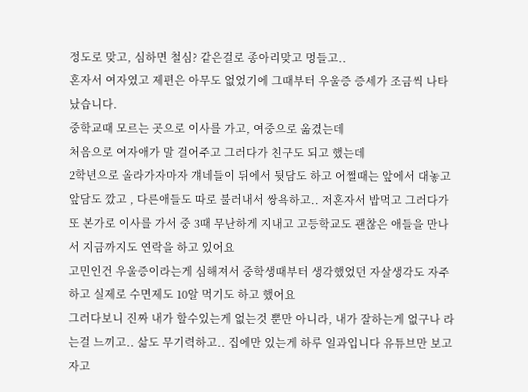정도로 맞고, 심하면 철심? 같은걸로 종아리맞고 멍들고..
혼자서 여자였고 제편은 아무도 없었기에 그때부터 우울증 증세가 조금씩 나타났습니다.
중학교때 모르는 곳으로 이사를 가고, 여중으로 옮겼는데
처음으로 여자애가 말 걸어주고 그러다가 친구도 되고 했는데
2학년으로 올라가자마자 걔네들이 뒤에서 뒷담도 하고 어쩔때는 앞에서 대놓고 앞담도 깠고 , 다른애들도 따로 불러내서 쌍욕하고.. 저혼자서 밥먹고 그러다가 또 본가로 이사를 가서 중 3때 무난하게 지내고 고등학교도 괜찮은 애들을 만나서 지금까지도 연락을 하고 있어요
고민인건 우울증이라는게 심해져서 중학생때부터 생각했었던 자살생각도 자주하고 실제로 수면제도 10알 먹기도 하고 했어요
그러다보니 진짜 내가 할수있는게 없는것 뿐만 아니라, 내가 잘하는게 없구나 라는걸 느끼고.. 삶도 무기력하고.. 집에만 있는게 하루 일과입니다 유튜브만 보고 자고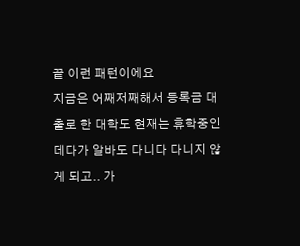끝 이런 패턴이에요
지금은 어째저째해서 등록금 대출로 한 대학도 현재는 휴학중인데다가 알바도 다니다 다니지 않게 되고.. 가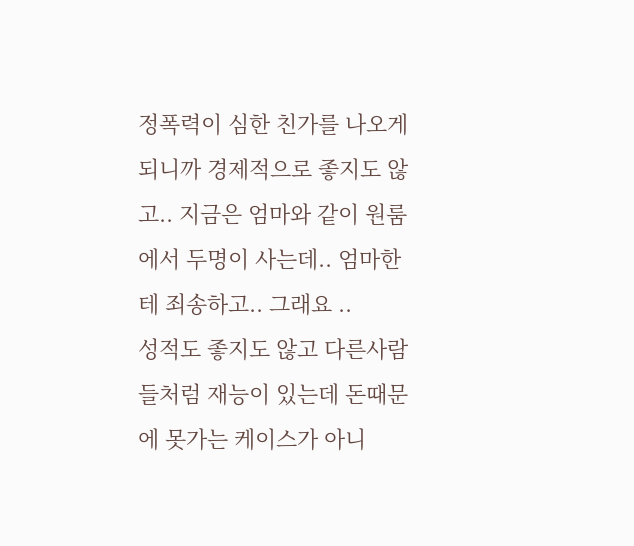정폭력이 심한 친가를 나오게 되니까 경제적으로 좋지도 않고.. 지금은 엄마와 같이 원룸에서 두명이 사는데.. 엄마한테 죄송하고.. 그래요 ..
성적도 좋지도 않고 다른사람들처럼 재능이 있는데 돈때문에 못가는 케이스가 아니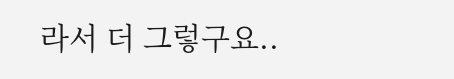라서 더 그렇구요..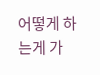어떻게 하는게 가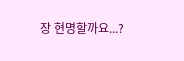장 현명할까요...?